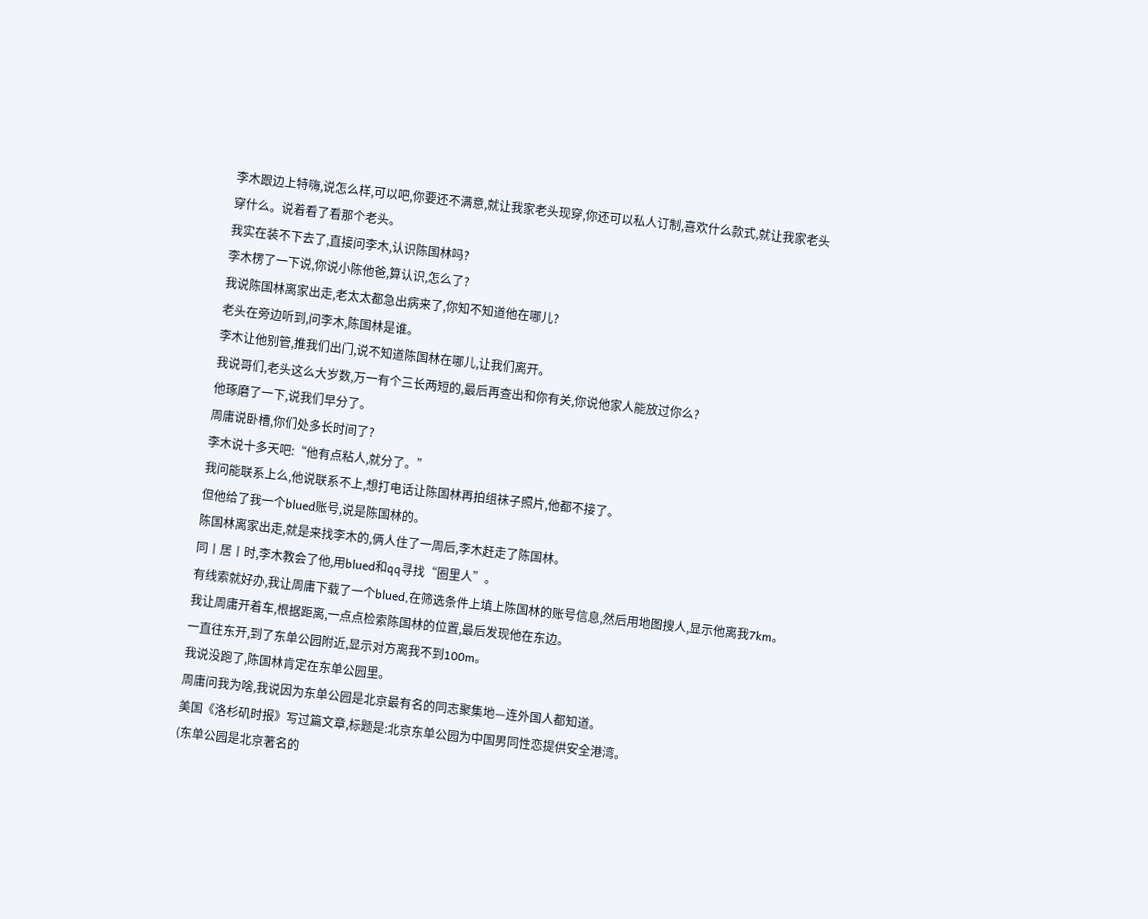李木跟边上特嗨,说怎么样,可以吧,你要还不满意,就让我家老头现穿,你还可以私人订制,喜欢什么款式,就让我家老头穿什么。说着看了看那个老头。
我实在装不下去了,直接问李木,认识陈国林吗?
李木楞了一下说,你说小陈他爸,算认识,怎么了?
我说陈国林离家出走,老太太都急出病来了,你知不知道他在哪儿?
老头在旁边听到,问李木,陈国林是谁。
李木让他别管,推我们出门,说不知道陈国林在哪儿,让我们离开。
我说哥们,老头这么大岁数,万一有个三长两短的,最后再查出和你有关,你说他家人能放过你么?
他琢磨了一下,说我们早分了。
周庸说卧槽,你们处多长时间了?
李木说十多天吧:“他有点粘人,就分了。”
我问能联系上么,他说联系不上,想打电话让陈国林再拍组袜子照片,他都不接了。
但他给了我一个blued账号,说是陈国林的。
陈国林离家出走,就是来找李木的,俩人住了一周后,李木赶走了陈国林。
同丨居丨时,李木教会了他,用blued和qq寻找“圈里人”。
有线索就好办,我让周庸下载了一个blued,在筛选条件上填上陈国林的账号信息,然后用地图搜人,显示他离我7km。
我让周庸开着车,根据距离,一点点检索陈国林的位置,最后发现他在东边。
一直往东开,到了东单公园附近,显示对方离我不到100m。
我说没跑了,陈国林肯定在东单公园里。
周庸问我为啥,我说因为东单公园是北京最有名的同志聚集地—连外国人都知道。
美国《洛杉矶时报》写过篇文章,标题是:北京东单公园为中国男同性恋提供安全港湾。
(东单公园是北京著名的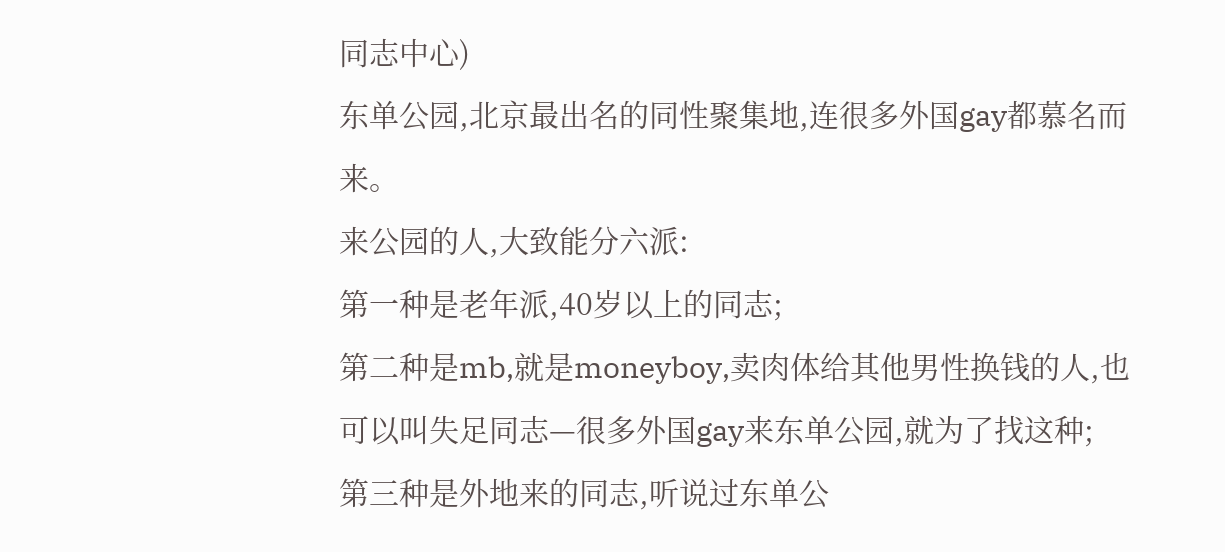同志中心)
东单公园,北京最出名的同性聚集地,连很多外国gay都慕名而来。
来公园的人,大致能分六派:
第一种是老年派,40岁以上的同志;
第二种是mb,就是moneyboy,卖肉体给其他男性换钱的人,也可以叫失足同志—很多外国gay来东单公园,就为了找这种;
第三种是外地来的同志,听说过东单公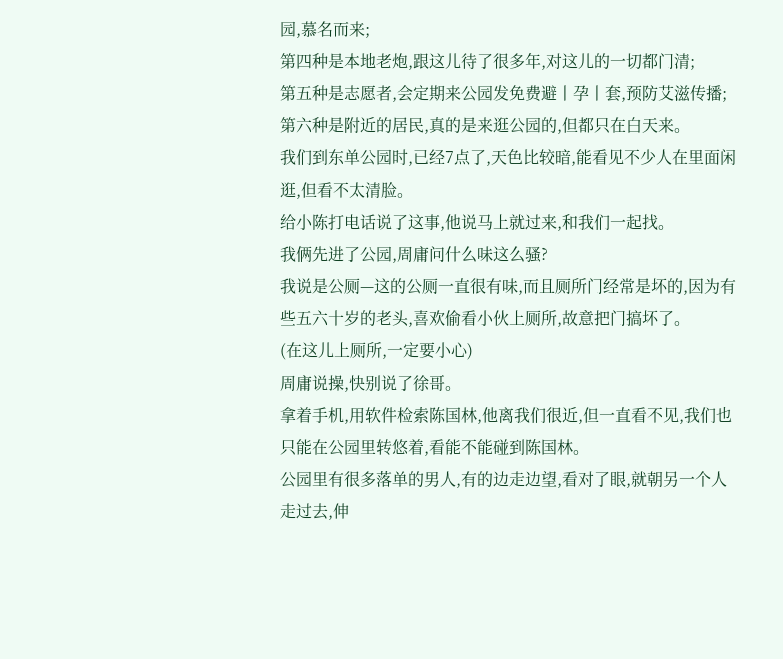园,慕名而来;
第四种是本地老炮,跟这儿待了很多年,对这儿的一切都门清;
第五种是志愿者,会定期来公园发免费避丨孕丨套,预防艾滋传播;
第六种是附近的居民,真的是来逛公园的,但都只在白天来。
我们到东单公园时,已经7点了,天色比较暗,能看见不少人在里面闲逛,但看不太清脸。
给小陈打电话说了这事,他说马上就过来,和我们一起找。
我俩先进了公园,周庸问什么味这么骚?
我说是公厕—这的公厕一直很有味,而且厕所门经常是坏的,因为有些五六十岁的老头,喜欢偷看小伙上厕所,故意把门搞坏了。
(在这儿上厕所,一定要小心)
周庸说操,快别说了徐哥。
拿着手机,用软件检索陈国林,他离我们很近,但一直看不见,我们也只能在公园里转悠着,看能不能碰到陈国林。
公园里有很多落单的男人,有的边走边望,看对了眼,就朝另一个人走过去,伸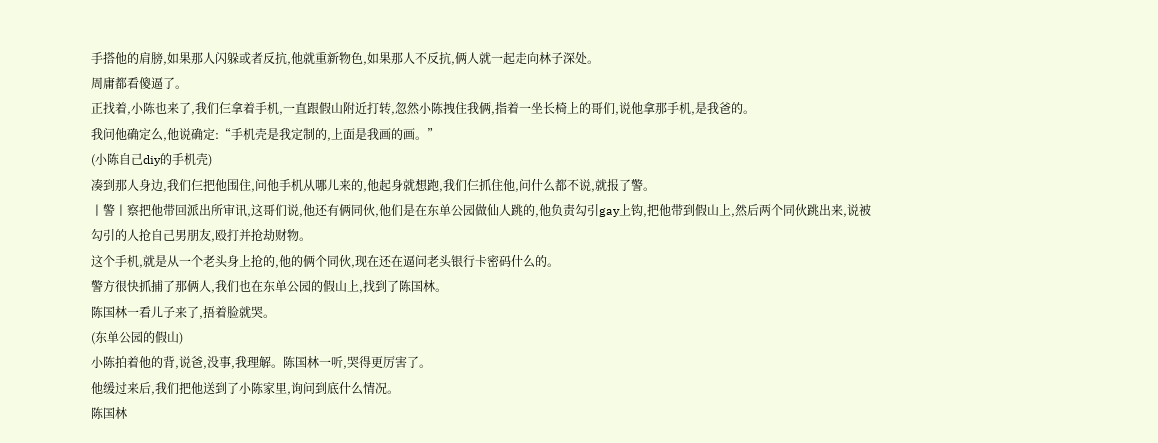手搭他的肩膀,如果那人闪躲或者反抗,他就重新物色,如果那人不反抗,俩人就一起走向林子深处。
周庸都看傻逼了。
正找着,小陈也来了,我们仨拿着手机,一直跟假山附近打转,忽然小陈拽住我俩,指着一坐长椅上的哥们,说他拿那手机,是我爸的。
我问他确定么,他说确定:“手机壳是我定制的,上面是我画的画。”
(小陈自己diy的手机壳)
凑到那人身边,我们仨把他围住,问他手机从哪儿来的,他起身就想跑,我们仨抓住他,问什么都不说,就报了警。
丨警丨察把他带回派出所审讯,这哥们说,他还有俩同伙,他们是在东单公园做仙人跳的,他负责勾引gay上钩,把他带到假山上,然后两个同伙跳出来,说被勾引的人抢自己男朋友,殴打并抢劫财物。
这个手机,就是从一个老头身上抢的,他的俩个同伙,现在还在逼问老头银行卡密码什么的。
警方很快抓捕了那俩人,我们也在东单公园的假山上,找到了陈国林。
陈国林一看儿子来了,捂着脸就哭。
(东单公园的假山)
小陈拍着他的背,说爸,没事,我理解。陈国林一听,哭得更厉害了。
他缓过来后,我们把他送到了小陈家里,询问到底什么情况。
陈国林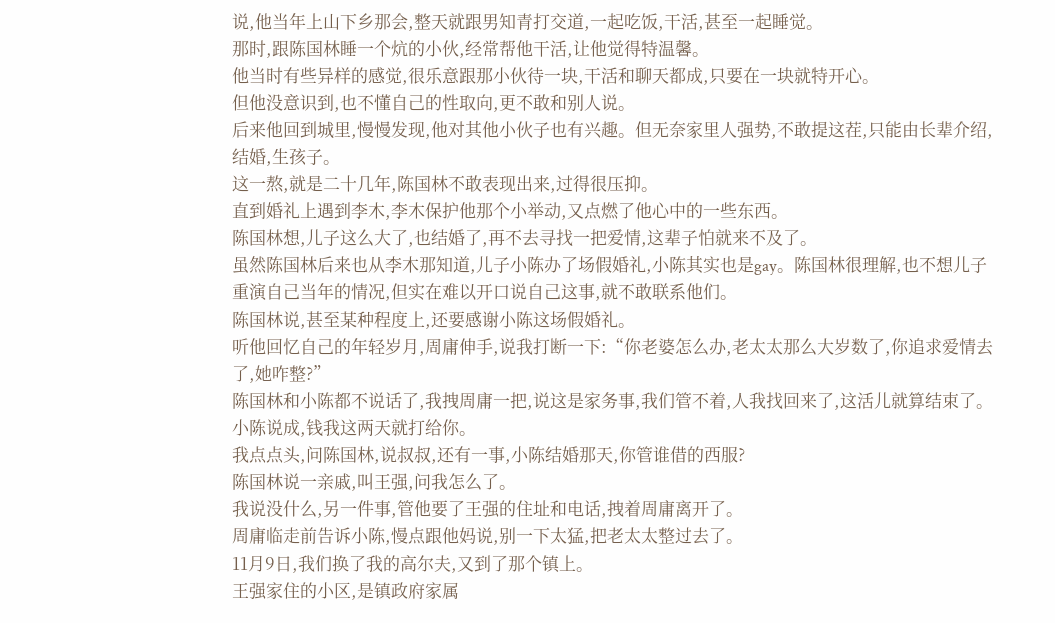说,他当年上山下乡那会,整天就跟男知青打交道,一起吃饭,干活,甚至一起睡觉。
那时,跟陈国林睡一个炕的小伙,经常帮他干活,让他觉得特温馨。
他当时有些异样的感觉,很乐意跟那小伙待一块,干活和聊天都成,只要在一块就特开心。
但他没意识到,也不懂自己的性取向,更不敢和别人说。
后来他回到城里,慢慢发现,他对其他小伙子也有兴趣。但无奈家里人强势,不敢提这茬,只能由长辈介绍,结婚,生孩子。
这一熬,就是二十几年,陈国林不敢表现出来,过得很压抑。
直到婚礼上遇到李木,李木保护他那个小举动,又点燃了他心中的一些东西。
陈国林想,儿子这么大了,也结婚了,再不去寻找一把爱情,这辈子怕就来不及了。
虽然陈国林后来也从李木那知道,儿子小陈办了场假婚礼,小陈其实也是gay。陈国林很理解,也不想儿子重演自己当年的情况,但实在难以开口说自己这事,就不敢联系他们。
陈国林说,甚至某种程度上,还要感谢小陈这场假婚礼。
听他回忆自己的年轻岁月,周庸伸手,说我打断一下:“你老婆怎么办,老太太那么大岁数了,你追求爱情去了,她咋整?”
陈国林和小陈都不说话了,我拽周庸一把,说这是家务事,我们管不着,人我找回来了,这活儿就算结束了。
小陈说成,钱我这两天就打给你。
我点点头,问陈国林,说叔叔,还有一事,小陈结婚那天,你管谁借的西服?
陈国林说一亲戚,叫王强,问我怎么了。
我说没什么,另一件事,管他要了王强的住址和电话,拽着周庸离开了。
周庸临走前告诉小陈,慢点跟他妈说,别一下太猛,把老太太整过去了。
11月9日,我们换了我的高尔夫,又到了那个镇上。
王强家住的小区,是镇政府家属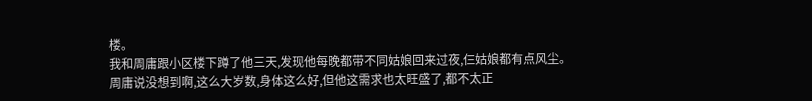楼。
我和周庸跟小区楼下蹲了他三天,发现他每晚都带不同姑娘回来过夜,仨姑娘都有点风尘。
周庸说没想到啊,这么大岁数,身体这么好,但他这需求也太旺盛了,都不太正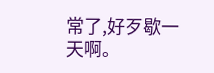常了,好歹歇一天啊。